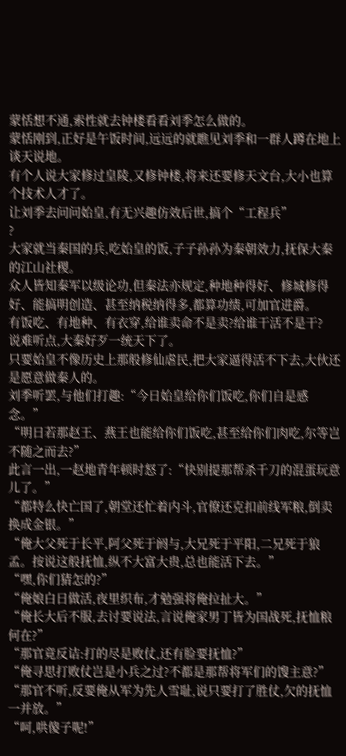蒙恬想不通,索性就去钟楼看看刘季怎么做的。
蒙恬刚到,正好是午饭时间,远远的就瞧见刘季和一群人蹲在地上谈天说地。
有个人说大家修过皇陵,又修钟楼,将来还要修天文台,大小也算个技术人才了。
让刘季去问问始皇,有无兴趣仿效后世,搞个“工程兵”
?
大家就当秦国的兵,吃始皇的饭,子子孙孙为秦朝效力,抚保大秦的江山社稷。
众人皆知秦军以级论功,但秦法亦规定,种地种得好、修城修得好、能搞明创造、甚至纳税纳得多,都算功绩,可加官进爵。
有饭吃、有地种、有衣穿,给谁卖命不是卖?给谁干活不是干?
说难听点,大秦好歹一统天下了。
只要始皇不像历史上那般修仙虐民,把大家逼得活不下去,大伙还是愿意做秦人的。
刘季听罢,与他们打趣:“今日始皇给你们饭吃,你们自是感念。”
“明日若那赵王、燕王也能给你们饭吃,甚至给你们肉吃,尔等岂不随之而去?”
此言一出,一赵地青年顿时怒了:“快别提那帮杀千刀的混蛋玩意儿了。”
“都特么快亡国了,朝堂还忙着内斗,官僚还克扣前线军粮,倒卖换成金银。”
“俺大父死于长平,阿父死于阏与,大兄死于平阳,二兄死于狼孟。按说这般抚恤,纵不大富大贵,总也能活下去。”
“嘿,你们猜怎的?”
“俺娘白日做活,夜里织布,才勉强将俺拉扯大。”
“俺长大后不服,去讨要说法,言说俺家男丁皆为国战死,抚恤粮何在?”
“那官竟反诘:打的尽是败仗,还有脸要抚恤?”
“俺寻思打败仗岂是小兵之过?不都是那帮将军们的馊主意?”
“那官不听,反要俺从军为先人雪耻,说只要打了胜仗,欠的抚恤一并放。”
“呵,哄傻子呢!”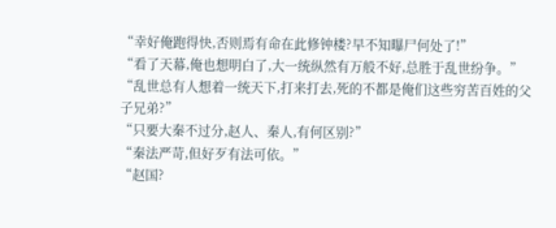“幸好俺跑得快,否则焉有命在此修钟楼?早不知曝尸何处了!”
“看了天幕,俺也想明白了,大一统纵然有万般不好,总胜于乱世纷争。”
“乱世总有人想着一统天下,打来打去,死的不都是俺们这些穷苦百姓的父子兄弟?”
“只要大秦不过分,赵人、秦人,有何区别?”
“秦法严苛,但好歹有法可依。”
“赵国?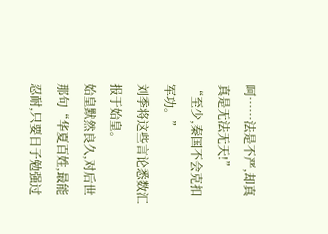呵……法是不严,却真真是无法无天!”
“至少,秦国不会克扣军功。”
刘季将这些言论悉数汇报于始皇。
始皇默然良久,对后世那句“华夏百姓,最能忍耐,只要日子勉强过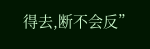得去,断不会反”